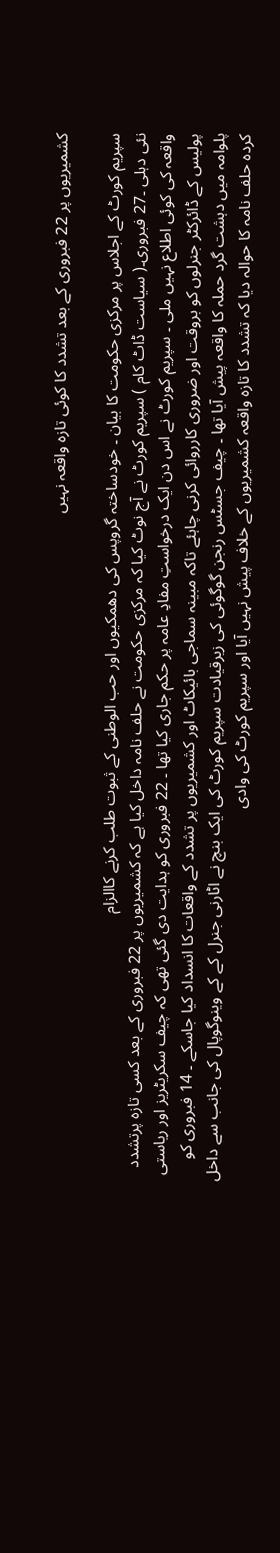کشمیریوں پر 22 فبروری کے بعد تشدد کا کوئی تازہ واقعہ نہیں

سپریم کورٹ کے اجلاس پر مرکزی حکومت کا بیان ۔ خودساختہ گروپس کی دھمکیوں اور حب الوطنی کے ثبوت طلب کرنے کاالزام
نئی دہلی ۔27 فبروری۔( سیاست ڈاٹ کام ) سپریم کورٹ نے آج نوٹ کیا کہ مرکزی حکومت نے حلف نامہ داخل کیا ہے کہ کشمیریوں پر 22 فبروری کے بعد کسی تازہ پرتشدد واقعہ کی کوئی اطلاع نہیں ملی ۔ سپریم کورٹ نے اس دن ایک درخواستِ مفادِ عامہ پر حکم جاری کیا تھا ۔ 22 فبروری کو ہدایت دی گئی تھی کہ چیف سکریٹریز اور ریاستی پولیس کے ڈائرکٹر جنرلوں کو بروقت اور ضروری کارروائی کرنی چاہئے تاکہ مبینہ سماجی بائیکاٹ اور کشمیریوں پر تشدد کے واقعات کا انسداد کیا جاسکے ۔ 14 فبروری کو پلوامہ میں دہشت گرد حملہ کا واقعہ پیش آیا تھا ۔ چیف جسٹس رنجن گوگوئی کی زیرقیادت سپریم کورٹ کی ایک بنچ نے اٹارنی جنرل کے کے وینوگوپال کی جانب سے داخل کردہ حلف نامہ کا حوالہ دیا کہ تشدد کا تازہ واقعہ کشمیریوں کے خلاف پیش نہیں آیا اور سپریم کورٹ کی وادی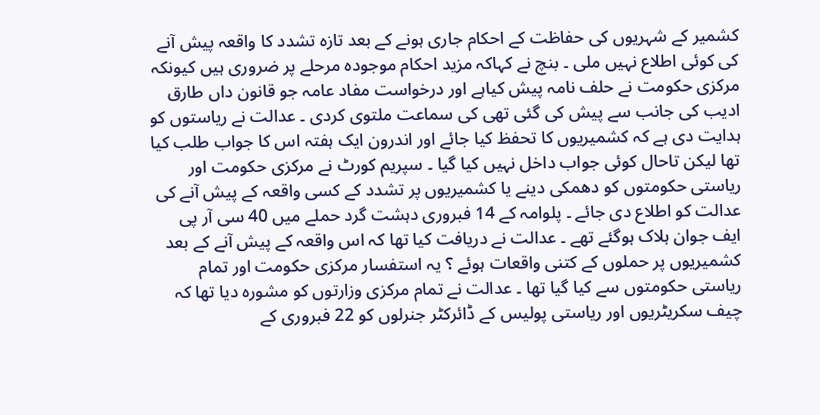کشمیر کے شہریوں کی حفاظت کے احکام جاری ہونے کے بعد تازہ تشدد کا واقعہ پیش آنے کی کوئی اطلاع نہیں ملی ۔ بنچ نے کہاکہ مزید احکام موجودہ مرحلے پر ضروری ہیں کیونکہ مرکزی حکومت نے حلف نامہ پیش کیاہے اور درخواست مفاد عامہ جو قانون داں طارق ادیب کی جانب سے پیش کی گئی تھی کی سماعت ملتوی کردی ۔ عدالت نے ریاستوں کو ہدایت دی ہے کہ کشمیریوں کا تحفظ کیا جائے اور اندرون ایک ہفتہ اس کا جواب طلب کیا تھا لیکن تاحال کوئی جواب داخل نہیں کیا گیا ۔ سپریم کورٹ نے مرکزی حکومت اور ریاستی حکومتوں کو دھمکی دینے یا کشمیریوں پر تشدد کے کسی واقعہ کے پیش آنے کی عدالت کو اطلاع دی جائے ۔ پلوامہ کے 14 فبروری دہشت گرد حملے میں 40 سی آر پی ایف جوان ہلاک ہوگئے تھے ۔ عدالت نے دریافت کیا تھا کہ اس واقعہ کے پیش آنے کے بعد کشمیریوں پر حملوں کے کتنی واقعات ہوئے ؟ یہ استفسار مرکزی حکومت اور تمام ریاستی حکومتوں سے کیا گیا تھا ۔ عدالت نے تمام مرکزی وزارتوں کو مشورہ دیا تھا کہ چیف سکریٹریوں اور ریاستی پولیس کے ڈائرکٹر جنرلوں کو 22 فبروری کے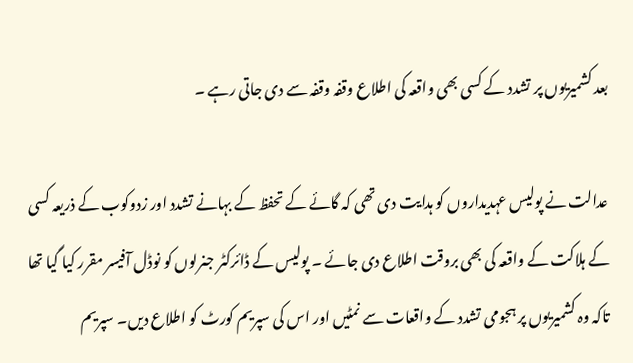بعد کشمیریوں پر تشدد کے کسی بھی واقعہ کی اطلاع وقفہ وقفہ سے دی جاتی رہے ۔

عدالت نے پولیس عہدیداروں کو ہدایت دی تھی کہ گائے کے تحفظ کے بہانے تشدد اور زدوکوب کے ذریعہ کسی کے ہلاکت کے واقعہ کی بھی بروقت اطلاع دی جائے ۔ پولیس کے ڈائرکٹر جنرلوں کو نوڈل آفیسر مقرر کیا گیا تھا تاکہ وہ کشمیریوں پر ہجومی تشدد کے واقعات سے نمٹیں اور اس کی سپریم کورٹ کو اطلاع دیں۔ سپریم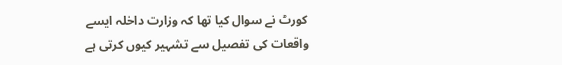کورٹ نے سوال کیا تھا کہ وزارت داخلہ ایسے واقعات کی تفصیل سے تشہیر کیوں کرتی ہے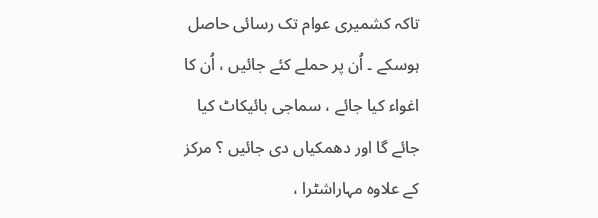تاکہ کشمیری عوام تک رسائی حاصل ہوسکے ۔ اُن پر حملے کئے جائیں ، اُن کا اغواء کیا جائے ، سماجی بائیکاٹ کیا جائے گا اور دھمکیاں دی جائیں ؟ مرکز کے علاوہ مہاراشٹرا ،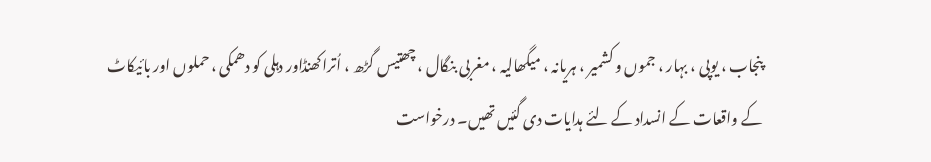پنجاب ، یوپی ، بہار ، جموں و کشمیر ، ہریانہ ، میگھالیہ ، مغربی بنگال ، چھتیس گڑھ ، اُتراکھنڈاور دہلی کو دھمکی ، حملوں اور بائیکاٹ کے واقعات کے انسداد کے لئے ہدایات دی گئیں تھیں۔ درخواست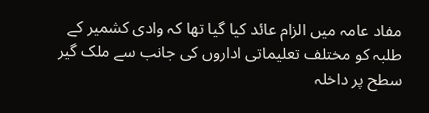مفاد عامہ میں الزام عائد کیا گیا تھا کہ وادی کشمیر کے طلبہ کو مختلف تعلیماتی اداروں کی جانب سے ملک گیر سطح پر داخلہ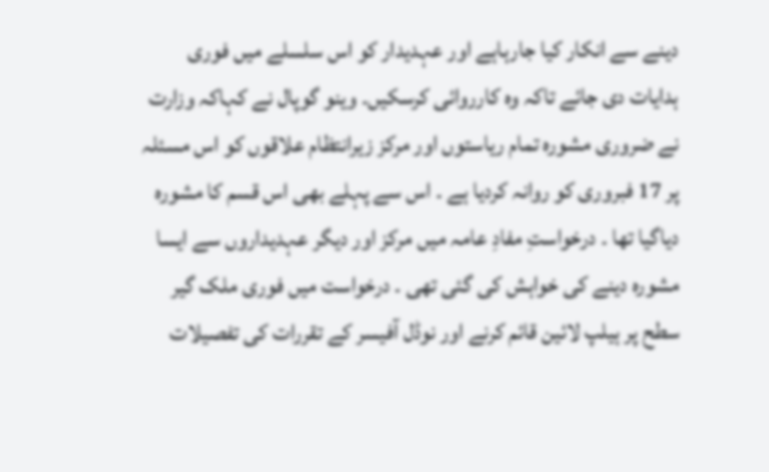دینے سے انکار کیا جارہاہے اور عہدیدار کو اس سلسلے میں فوری ہدایات دی جائے تاکہ وہ کارروائی کرسکیں۔ وینو گوپال نے کہاکہ وزارت نے ضروری مشورہ تمام ریاستوں اور مرکز زیرانتظام علاقوں کو اس مسئلہ پر 17 فبروری کو روانہ کردیا ہے ۔ اس سے پہلے بھی اس قسم کا مشورہ دیاگیا تھا ۔ درخواستِ مفادِ عامہ میں مرکز اور دیگر عہدیداروں سے ایسا مشورہ دینے کی خواہش کی گئی تھی ۔ درخواست میں فوری ملک گیر سطح پر ہیلپ لائین قائم کرنے اور نوڈل آفیسر کے تقررات کی تفصیلات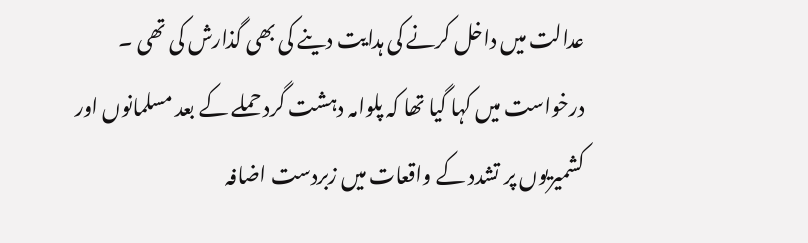عدالت میں داخل کرنے کی ہدایت دینے کی بھی گذارش کی تھی ۔ درخواست میں کہا گیا تھا کہ پلوامہ دہشت گرد حملے کے بعد مسلمانوں اور کشمیریوں پر تشدد کے واقعات میں زبردست اضافہ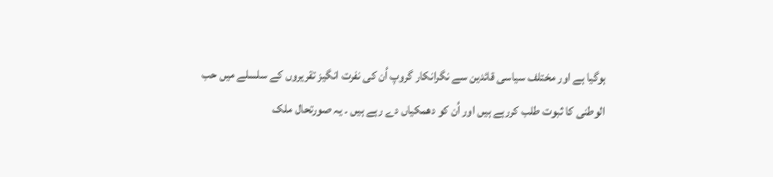ہوگیا ہے اور مختلف سیاسی قائدین سے نگرانکار گروپ اُن کی نفرت انگیز تقریروں کے سلسلے میں حب الوطنی کا ثبوت طلب کررہے ہیں اور اُن کو دھمکیاں دے رہے ہیں ۔ یہ صورتحال ملک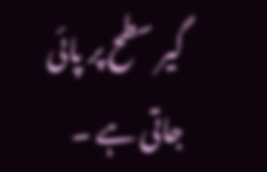گیر سطح پر پائی جاتی ہے ۔